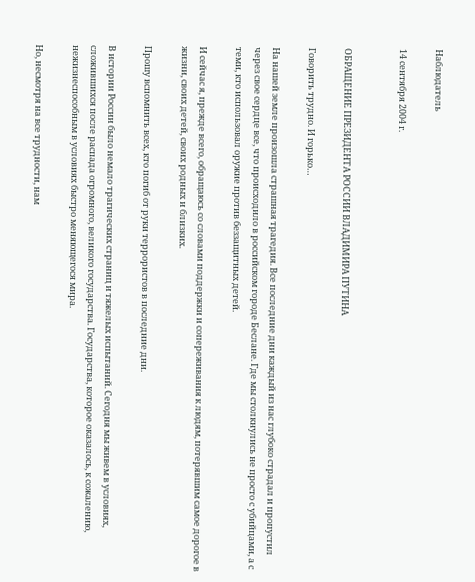Наблюдатель

14 сентября 2004 г.


ОБРАЩЕНИЕ ПРЕЗИДЕНТА РОССИИ ВЛАДИМИРА ПУТИНА

Говорить трудно. И горько…

На нашей земле произошла страшная трагедия. Все последние дни каждый из нас глубоко страдал и пропустил через свое сердце все, что происходило в российском городе Беслане. Где мы столкнулись не просто с убийцами, а с теми, кто использовал оружие против беззащитных детей.

И сейчас я, прежде всего, обращаюсь со словами поддержки и сопереживания к людям, потерявшим самое дорогое в жизни, своих детей, своих родных и близких.

Прошу вспомнить всех, кто погиб от руки террористов в последние дни.

В истории России было немало трагических страниц и тяжелых испытаний. Сегодня мы живем в условиях, сложившихся после распада огромного, великого государства. Государства, которое оказалось, к сожалению, нежизнеспособным в условиях быстро меняющегося мира.

Но, несмотря на все трудности, нам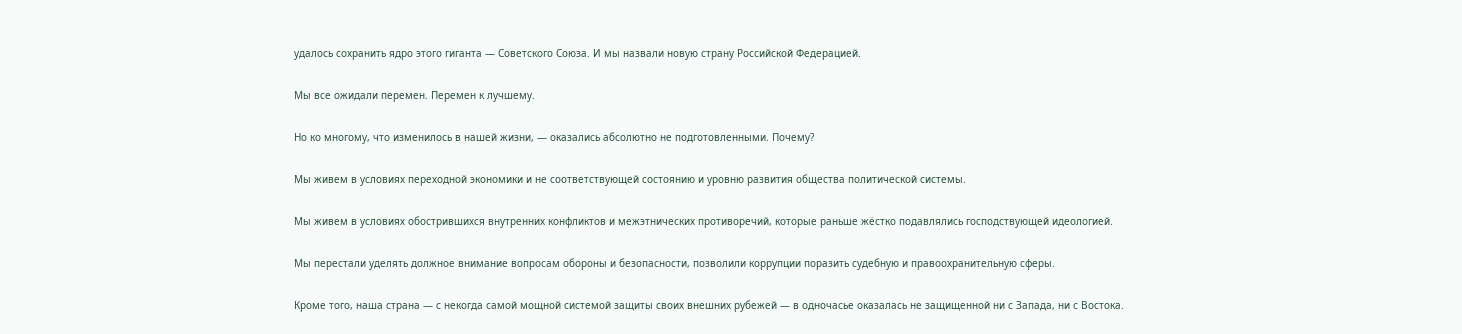удалось сохранить ядро этого гиганта — Советского Союза. И мы назвали новую страну Российской Федерацией.

Мы все ожидали перемен. Перемен к лучшему.

Но ко многому, что изменилось в нашей жизни, — оказались абсолютно не подготовленными. Почему?

Мы живем в условиях переходной экономики и не соответствующей состоянию и уровню развития общества политической системы.

Мы живем в условиях обострившихся внутренних конфликтов и межэтнических противоречий, которые раньше жёстко подавлялись господствующей идеологией.

Мы перестали уделять должное внимание вопросам обороны и безопасности, позволили коррупции поразить судебную и правоохранительную сферы.

Кроме того, наша страна — с некогда самой мощной системой защиты своих внешних рубежей — в одночасье оказалась не защищенной ни с Запада, ни с Востока.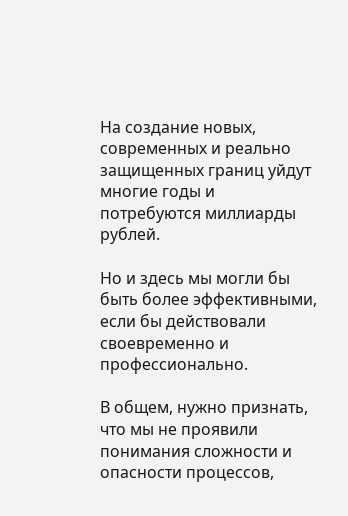На создание новых, современных и реально защищенных границ уйдут многие годы и потребуются миллиарды рублей.

Но и здесь мы могли бы быть более эффективными, если бы действовали своевременно и профессионально.

В общем, нужно признать, что мы не проявили понимания сложности и опасности процессов,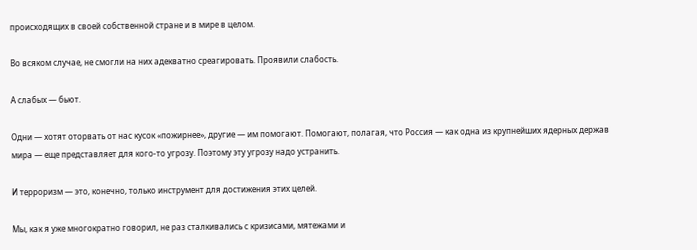происходящих в своей собственной стране и в мире в целом.

Во всяком случае, не смогли на них адекватно среагировать. Проявили слабость.

А слабых — бьют.

Одни — хотят оторвать от нас кусок «пожирнее», другие — им помогают. Помогают, полагая, что Россия — как одна из крупнейших ядерных держав мира — еще представляет для кого-то угрозу. Поэтому эту угрозу надо устранить.

И терроризм — это, конечно, только инструмент для достижения этих целей.

Мы, как я уже многократно говорил, не раз сталкивались с кризисами, мятежами и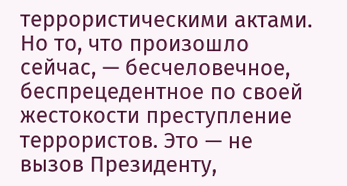террористическими актами. Но то, что произошло сейчас, — бесчеловечное, беспрецедентное по своей жестокости преступление террористов. Это — не вызов Президенту,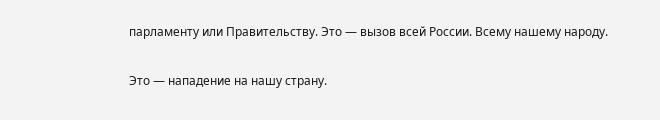парламенту или Правительству. Это — вызов всей России. Всему нашему народу.

Это — нападение на нашу страну.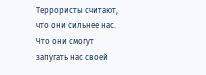Террористы считают, что они сильнее нас. Что они смогут запугать нас своей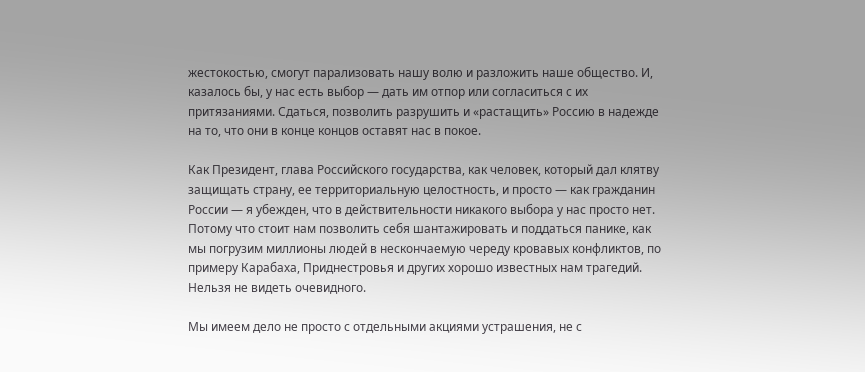жестокостью, смогут парализовать нашу волю и разложить наше общество. И, казалось бы, у нас есть выбор — дать им отпор или согласиться с их притязаниями. Сдаться, позволить разрушить и «растащить» Россию в надежде на то, что они в конце концов оставят нас в покое.

Как Президент, глава Российского государства, как человек, который дал клятву защищать страну, ее территориальную целостность, и просто — как гражданин России — я убежден, что в действительности никакого выбора у нас просто нет. Потому что стоит нам позволить себя шантажировать и поддаться панике, как мы погрузим миллионы людей в нескончаемую череду кровавых конфликтов, по примеру Карабаха, Приднестровья и других хорошо известных нам трагедий. Нельзя не видеть очевидного.

Мы имеем дело не просто с отдельными акциями устрашения, не с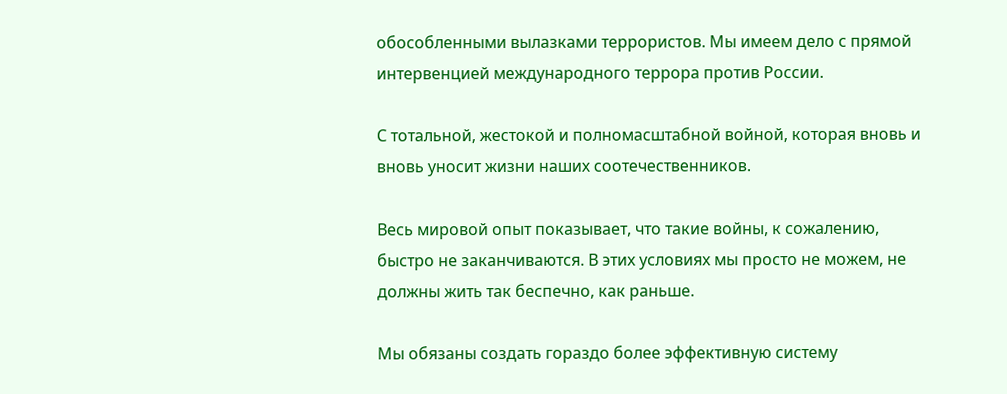обособленными вылазками террористов. Мы имеем дело с прямой интервенцией международного террора против России.

С тотальной, жестокой и полномасштабной войной, которая вновь и вновь уносит жизни наших соотечественников.

Весь мировой опыт показывает, что такие войны, к сожалению, быстро не заканчиваются. В этих условиях мы просто не можем, не должны жить так беспечно, как раньше.

Мы обязаны создать гораздо более эффективную систему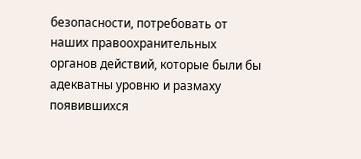безопасности, потребовать от наших правоохранительных органов действий, которые были бы адекватны уровню и размаху появившихся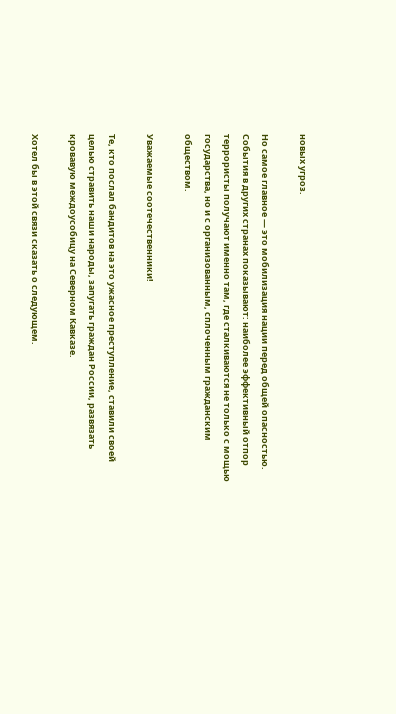новых угроз.

Но самое главное — это мобилизация нации перед общей опасностью. События в других странах показывают: наиболее эффективный отпор террористы получают именно там, где сталкиваются не только с мощью государства, но и с организованным, сплоченным гражданским обществом.

Уважаемые соотечественники!

Те, кто послал бандитов на это ужасное преступление, ставили своей целью стравить наши народы, запугать граждан России, развязать кровавую междоусобицу на Северном Кавказе.

Хотел бы в этой связи сказать о следующем.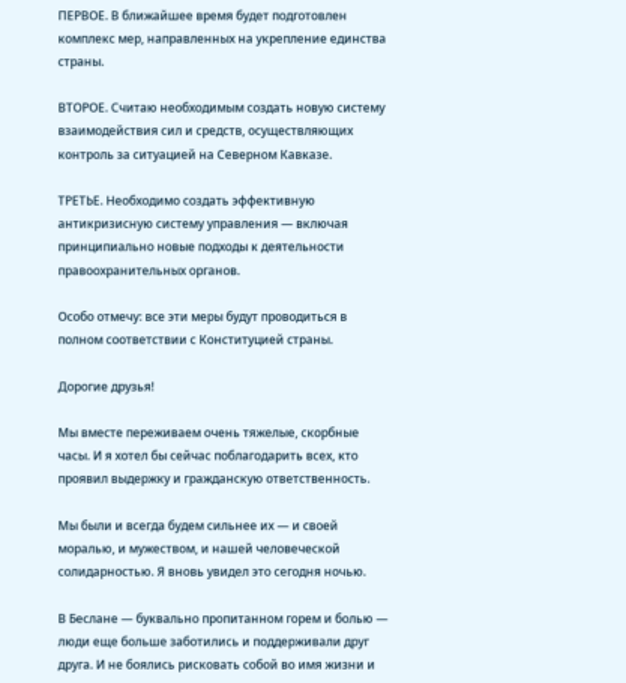ПЕРВОЕ. В ближайшее время будет подготовлен комплекс мер, направленных на укрепление единства страны.

ВТОРОЕ. Считаю необходимым создать новую систему взаимодействия сил и средств, осуществляющих контроль за ситуацией на Северном Кавказе.

ТРЕТЬЕ. Необходимо создать эффективную антикризисную систему управления — включая принципиально новые подходы к деятельности правоохранительных органов.

Особо отмечу: все эти меры будут проводиться в полном соответствии с Конституцией страны.

Дорогие друзья!

Мы вместе переживаем очень тяжелые, скорбные часы. И я хотел бы сейчас поблагодарить всех, кто проявил выдержку и гражданскую ответственность.

Мы были и всегда будем сильнее их — и своей моралью, и мужеством, и нашей человеческой солидарностью. Я вновь увидел это сегодня ночью.

В Беслане — буквально пропитанном горем и болью — люди еще больше заботились и поддерживали друг друга. И не боялись рисковать собой во имя жизни и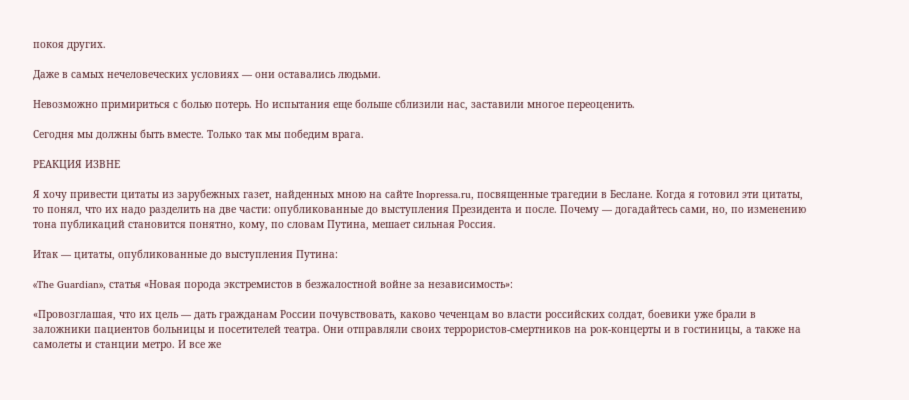покоя других.

Даже в самых нечеловеческих условиях — они оставались людьми.

Невозможно примириться с болью потерь. Но испытания еще больше сблизили нас, заставили многое переоценить.

Сегодня мы должны быть вместе. Только так мы победим врага.

РЕАКЦИЯ ИЗВНЕ

Я хочу привести цитаты из зарубежных газет, найденных мною на сайте Inopressa.ru, посвященные трагедии в Беслане. Когда я готовил эти цитаты, то понял, что их надо разделить на две части: опубликованные до выступления Президента и после. Почему — догадайтесь сами, но, по изменению тона публикаций становится понятно, кому, по словам Путина, мешает сильная Россия.

Итак — цитаты, опубликованные до выступления Путина:

«The Guardian», статья «Новая порода экстремистов в безжалостной войне за независимость»:

«Провозглашая, что их цель — дать гражданам России почувствовать, каково чеченцам во власти российских солдат, боевики уже брали в заложники пациентов больницы и посетителей театра. Они отправляли своих террористов-смертников на рок-концерты и в гостиницы, а также на самолеты и станции метро. И все же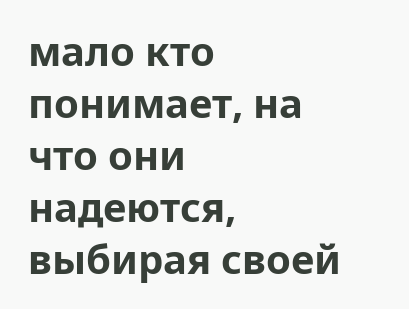мало кто понимает, на что они надеются, выбирая своей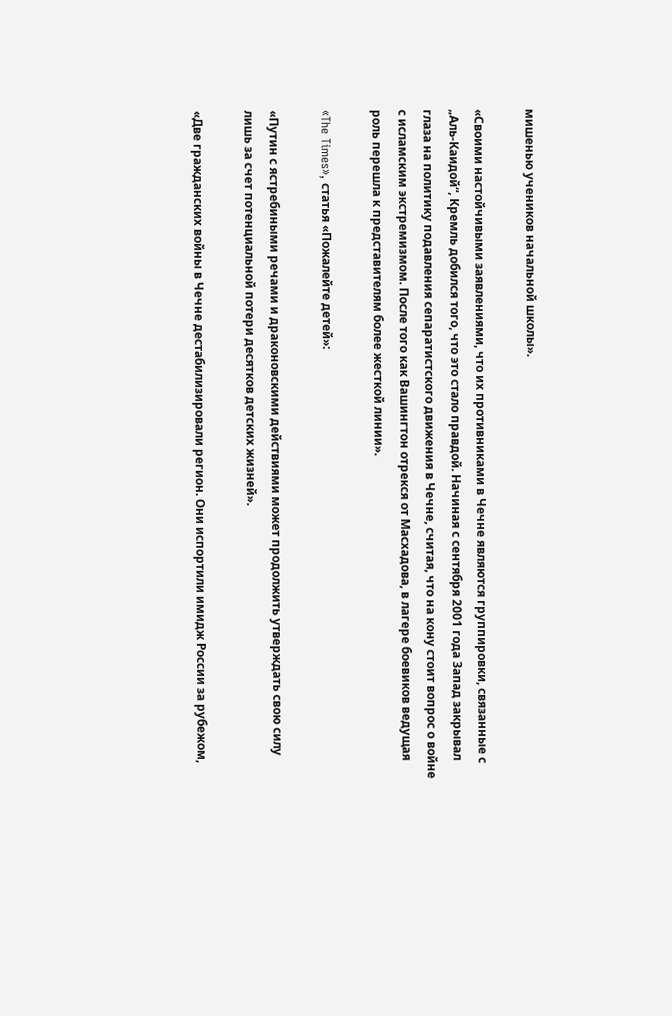мишенью учеников начальной школы».

«Своими настойчивыми заявлениями, что их противниками в Чечне являются группировки, связанные с „Аль-Каидой“, Кремль добился того, что это стало правдой. Начиная с сентября 2001 года Запад закрывал глаза на политику подавления сепаратистского движения в Чечне, считая, что на кону стоит вопрос о войне с исламским экстремизмом. После того как Вашингтон отрекся от Масхадова, в лагере боевиков ведущая роль перешла к представителям более жесткой линии».

«The Times», статья «Пожалейте детей»:

«Путин с ястребиными речами и драконовскими действиями может продолжить утверждать свою силу лишь за счет потенциальной потери десятков детских жизней».

«Две гражданских войны в Чечне дестабилизировали регион. Они испортили имидж России за рубежом,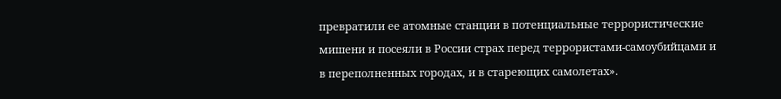превратили ее атомные станции в потенциальные террористические мишени и посеяли в России страх перед террористами-самоубийцами и в переполненных городах, и в стареющих самолетах».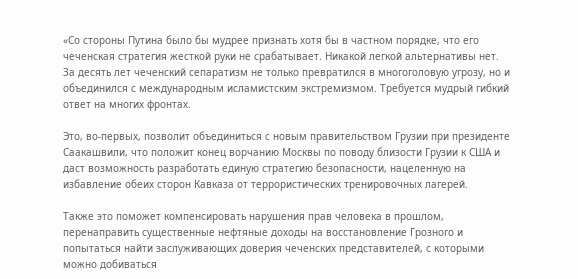«Со стороны Путина было бы мудрее признать хотя бы в частном порядке, что его чеченская стратегия жесткой руки не срабатывает. Никакой легкой альтернативы нет. За десять лет чеченский сепаратизм не только превратился в многоголовую угрозу, но и объединился с международным исламистским экстремизмом. Требуется мудрый гибкий ответ на многих фронтах.

Это, во-первых, позволит объединиться с новым правительством Грузии при президенте Саакашвили, что положит конец ворчанию Москвы по поводу близости Грузии к США и даст возможность разработать единую стратегию безопасности, нацеленную на избавление обеих сторон Кавказа от террористических тренировочных лагерей.

Также это поможет компенсировать нарушения прав человека в прошлом, перенаправить существенные нефтяные доходы на восстановление Грозного и попытаться найти заслуживающих доверия чеченских представителей, с которыми можно добиваться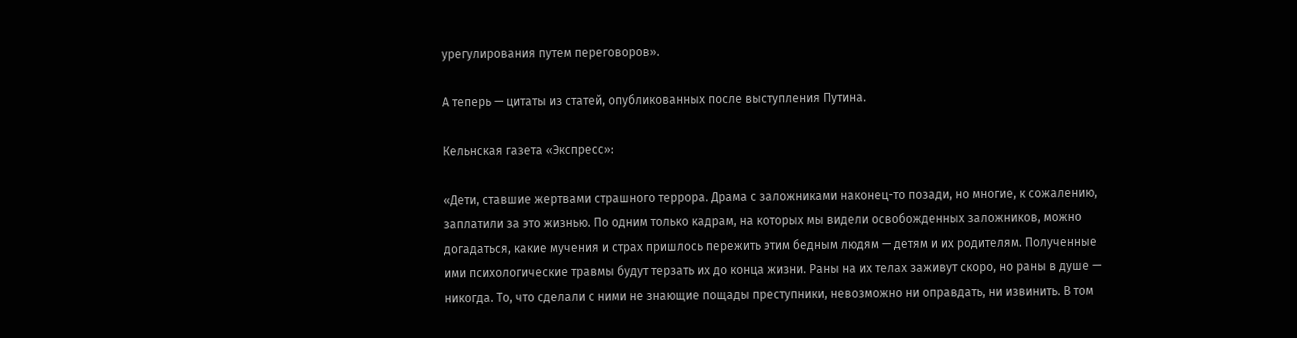урегулирования путем переговоров».

А теперь — цитаты из статей, опубликованных после выступления Путина.

Кельнская газета «Экспресс»:

«Дети, ставшие жертвами страшного террора. Драма с заложниками наконец-то позади, но многие, к сожалению, заплатили за это жизнью. По одним только кадрам, на которых мы видели освобожденных заложников, можно догадаться, какие мучения и страх пришлось пережить этим бедным людям — детям и их родителям. Полученные ими психологические травмы будут терзать их до конца жизни. Раны на их телах заживут скоро, но раны в душе — никогда. То, что сделали с ними не знающие пощады преступники, невозможно ни оправдать, ни извинить. В том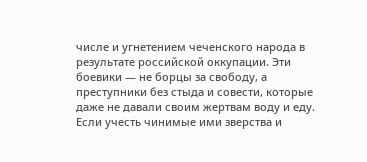числе и угнетением чеченского народа в результате российской оккупации. Эти боевики — не борцы за свободу, а преступники без стыда и совести, которые даже не давали своим жертвам воду и еду. Если учесть чинимые ими зверства и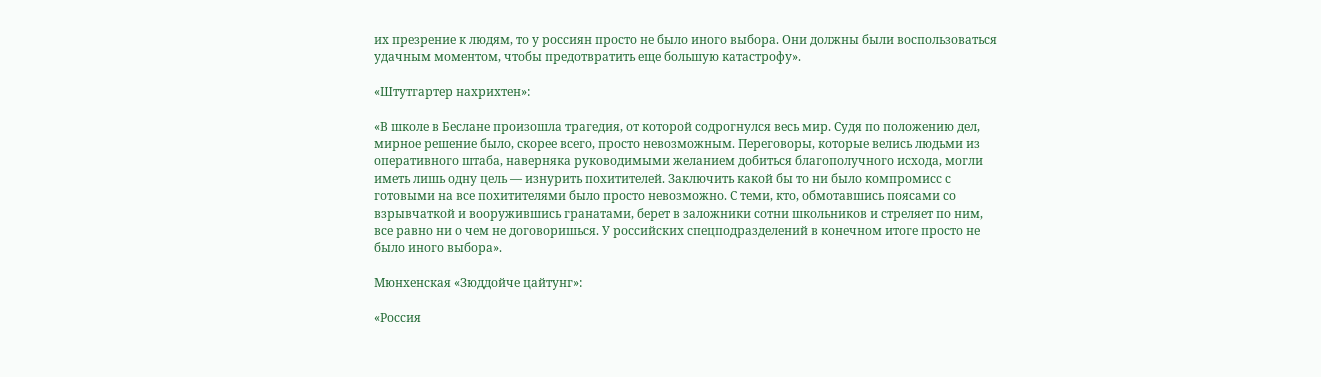их презрение к людям, то у россиян просто не было иного выбора. Они должны были воспользоваться удачным моментом, чтобы предотвратить еще большую катастрофу».

«Штутгартер нахрихтен»:

«В школе в Беслане произошла трагедия, от которой содрогнулся весь мир. Судя по положению дел, мирное решение было, скорее всего, просто невозможным. Переговоры, которые велись людьми из оперативного штаба, наверняка руководимыми желанием добиться благополучного исхода, могли иметь лишь одну цель — изнурить похитителей. Заключить какой бы то ни было компромисс с готовыми на все похитителями было просто невозможно. С теми, кто, обмотавшись поясами со взрывчаткой и вооружившись гранатами, берет в заложники сотни школьников и стреляет по ним, все равно ни о чем не договоришься. У российских спецподразделений в конечном итоге просто не было иного выбора».

Мюнхенская «Зюддойче цайтунг»:

«Россия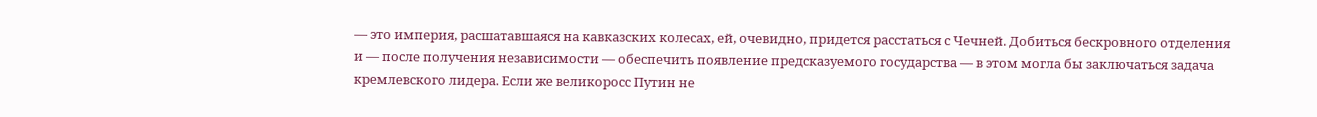— это империя, расшатавшаяся на кавказских колесах, ей, очевидно, придется расстаться с Чечней. Добиться бескровного отделения и — после получения независимости — обеспечить появление предсказуемого государства — в этом могла бы заключаться задача кремлевского лидера. Если же великоросс Путин не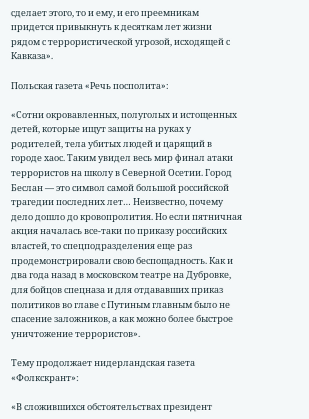сделает этого, то и ему, и его преемникам придется привыкнуть к десяткам лет жизни рядом с террористической угрозой, исходящей с Кавказа».

Польская газета «Речь посполита»:

«Сотни окровавленных, полуголых и истощенных детей, которые ищут защиты на руках у родителей, тела убитых людей и царящий в городе хаос. Таким увидел весь мир финал атаки террористов на школу в Северной Осетии. Город Беслан — это символ самой большой российской трагедии последних лет… Неизвестно, почему дело дошло до кровопролития. Но если пятничная акция началась все-таки по приказу российских властей, то спецподразделения еще раз продемонстрировали свою беспощадность. Как и два года назад в московском театре на Дубровке, для бойцов спецназа и для отдававших приказ политиков во главе с Путиным главным было не спасение заложников, а как можно более быстрое уничтожение террористов».

Тему продолжает нидерландская газета «Фолкскрант»:

«В сложившихся обстоятельствах президент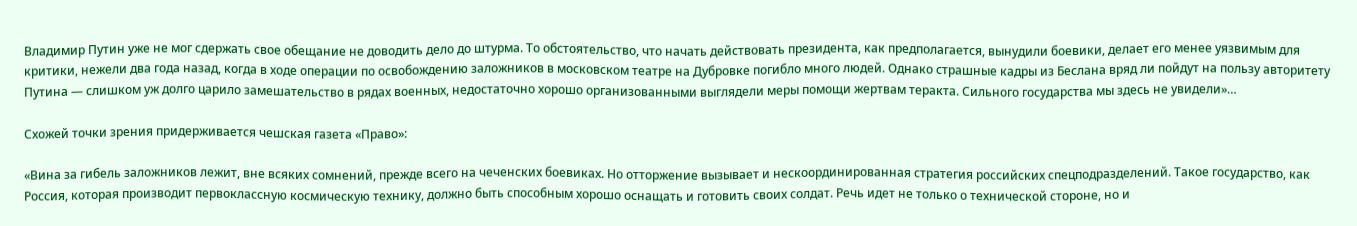Владимир Путин уже не мог сдержать свое обещание не доводить дело до штурма. То обстоятельство, что начать действовать президента, как предполагается, вынудили боевики, делает его менее уязвимым для критики, нежели два года назад, когда в ходе операции по освобождению заложников в московском театре на Дубровке погибло много людей. Однако страшные кадры из Беслана вряд ли пойдут на пользу авторитету Путина — слишком уж долго царило замешательство в рядах военных, недостаточно хорошо организованными выглядели меры помощи жертвам теракта. Сильного государства мы здесь не увидели»…

Схожей точки зрения придерживается чешская газета «Право»:

«Вина за гибель заложников лежит, вне всяких сомнений, прежде всего на чеченских боевиках. Но отторжение вызывает и нескоординированная стратегия российских спецподразделений. Такое государство, как Россия, которая производит первоклассную космическую технику, должно быть способным хорошо оснащать и готовить своих солдат. Речь идет не только о технической стороне, но и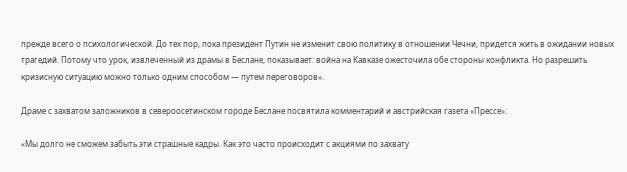прежде всего о психологической. До тех пор, пока президент Путин не изменит свою политику в отношении Чечни, придется жить в ожидании новых трагедий. Потому что урок, извлеченный из драмы в Беслане, показывает: война на Кавказе ожесточила обе стороны конфликта. Но разрешить кризисную ситуацию можно только одним способом — путем переговоров».

Драме с захватом заложников в североосетинском городе Беслане посвятила комментарий и австрийская газета «Прессе»:

«Мы долго не сможем забыть эти страшные кадры. Как это часто происходит с акциями по захвату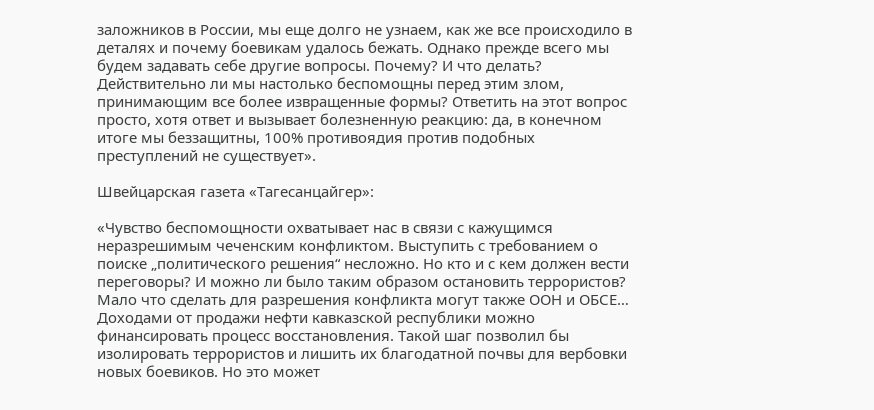заложников в России, мы еще долго не узнаем, как же все происходило в деталях и почему боевикам удалось бежать. Однако прежде всего мы будем задавать себе другие вопросы. Почему? И что делать? Действительно ли мы настолько беспомощны перед этим злом, принимающим все более извращенные формы? Ответить на этот вопрос просто, хотя ответ и вызывает болезненную реакцию: да, в конечном итоге мы беззащитны, 100% противоядия против подобных преступлений не существует».

Швейцарская газета «Тагесанцайгер»:

«Чувство беспомощности охватывает нас в связи с кажущимся неразрешимым чеченским конфликтом. Выступить с требованием о поиске „политического решения“ несложно. Но кто и с кем должен вести переговоры? И можно ли было таким образом остановить террористов? Мало что сделать для разрешения конфликта могут также ООН и ОБСЕ… Доходами от продажи нефти кавказской республики можно финансировать процесс восстановления. Такой шаг позволил бы изолировать террористов и лишить их благодатной почвы для вербовки новых боевиков. Но это может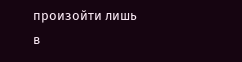произойти лишь в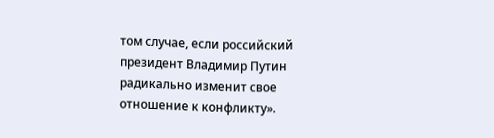том случае, если российский президент Владимир Путин радикально изменит свое отношение к конфликту».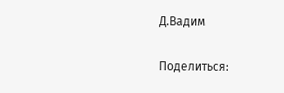Д.Вадим

Поделиться: